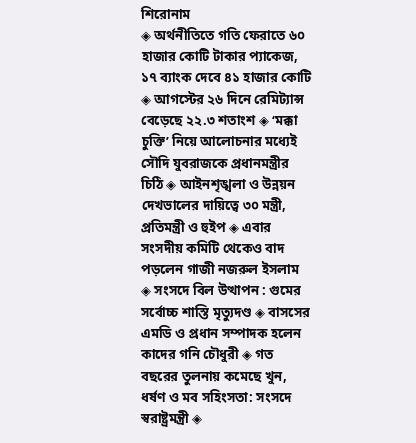শিরোনাম
◈ অর্থনীতিতে গতি ফেরাতে ৬০ হাজার কোটি টাকার প্যাকেজ, ১৭ ব্যাংক দেবে ৪১ হাজার কোটি ◈ আগস্টের ২৬ দিনে রেমিট্যান্স বেড়েছে ২২.৩ শতাংশ ◈ ‘মক্কা চুক্তি’ নিয়ে আলোচনার মধ্যেই সৌদি যুবরাজকে প্রধানমন্ত্রীর চিঠি ◈ আইনশৃঙ্খলা ও উন্নয়ন দেখভালের দায়িত্বে ৩০ মন্ত্রী, প্রতিমন্ত্রী ও হুইপ ◈ এবার সংসদীয় কমিটি থেকেও বাদ পড়লেন গাজী নজরুল ইসলাম ◈ সংসদে বিল উত্থাপন : গুমের সর্বোচ্চ শাস্তি মৃত্যুদণ্ড ◈ বাসসের এমডি ও প্রধান সম্পাদক হলেন কাদের গনি চৌধুরী ◈ গত বছরের তুলনায় কমেছে খুন, ধর্ষণ ও মব সহিংসতা: সংসদে স্বরাষ্ট্রমন্ত্রী ◈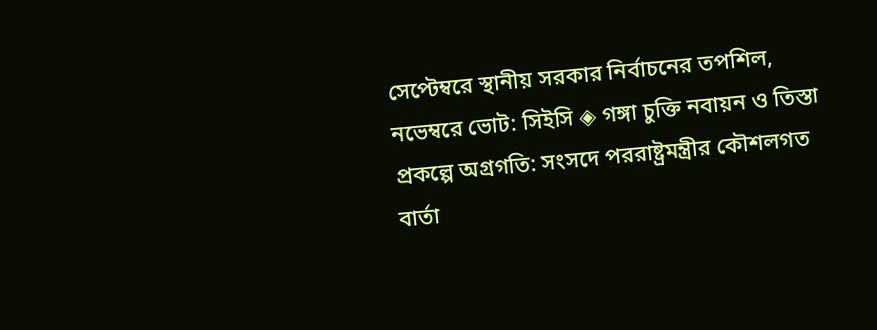সেপ্টেম্বরে স্থানীয় সরকার নির্বাচনের তপশিল, নভেম্বরে ভোট: সিইসি ◈ গঙ্গা চুক্তি নবায়ন ও তিস্তা প্রকল্পে অগ্রগতি: সংসদে পররাষ্ট্রমন্ত্রীর কৌশলগত বার্তা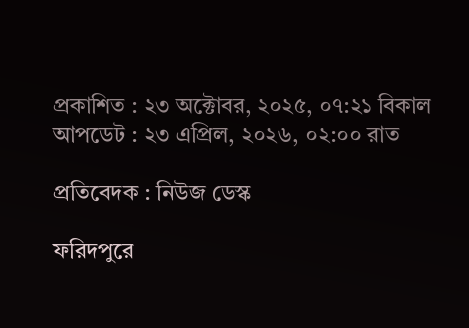প্রকাশিত : ২৩ অক্টোবর, ২০২৫, ০৭:২১ বিকাল
আপডেট : ২৩ এপ্রিল, ২০২৬, ০২:০০ রাত

প্রতিবেদক : নিউজ ডেস্ক

ফরিদপুরে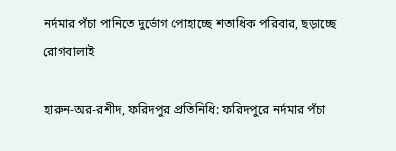নর্দমার পঁচা পানিতে দুর্ভোগ পোহাচ্ছে শতাধিক পরিবার, ছড়াচ্ছে রোগবালাই

হারুন-অর-রশীদ, ফরিদপুর প্রতিনিধি: ফরিদপুরে নর্দমার পঁচা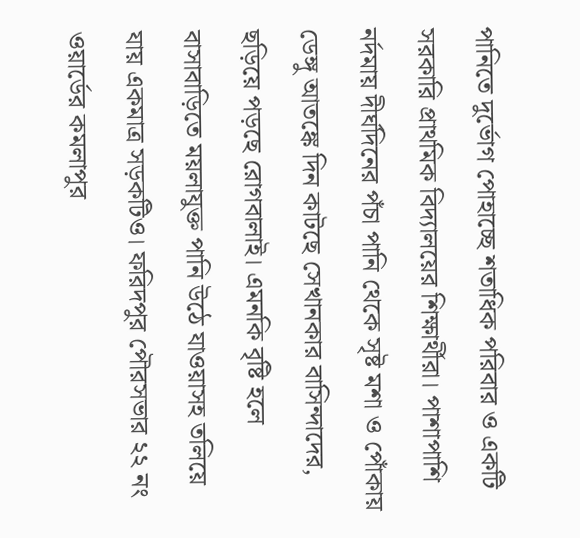পানিতে দুর্ভোগ পোহাচ্ছে শতাধিক পরিবার ও একটি সরকারি প্রাথমিক বিদ্যালয়ের শিক্ষার্থীরা। পাশাপাশি নর্দমায় দীর্ঘদিনের পঁচা পানি থেকে সৃষ্ট মশা ও পোঁকায় ডেঙ্গু আতঙ্কে দিন কাটছে সেখানকার বাসিন্দাদের, ছড়িয়ে পড়ছে রোগবালাই। এমনকি বৃষ্টি হলে বাসাবাড়িতে ময়লাযুক্ত পানি উঠে যাওয়াসহ তলিয়ে যায় একমাত্র সড়কটিও। ফরিদপুর পৌরসভার ২২ নং ওয়ার্ডের কমলাপুর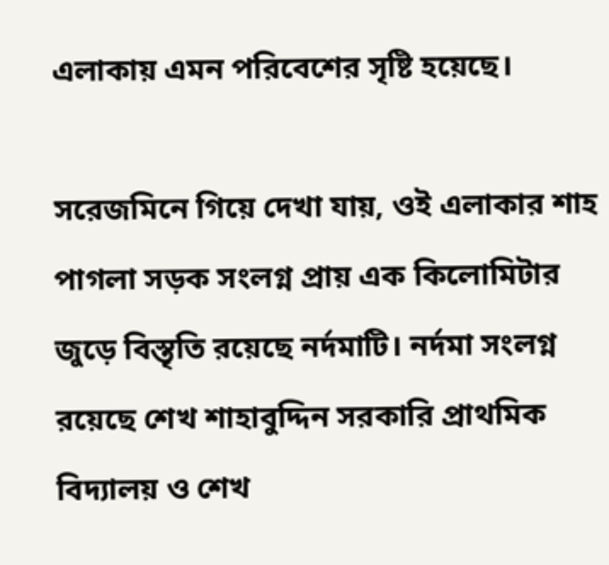এলাকায় এমন পরিবেশের সৃষ্টি হয়েছে।

সরেজমিনে গিয়ে দেখা যায়, ওই এলাকার শাহ পাগলা সড়ক সংলগ্ন প্রায় এক কিলোমিটার জুড়ে বিস্তৃতি রয়েছে নর্দমাটি। নর্দমা সংলগ্ন রয়েছে শেখ শাহাবুদ্দিন সরকারি প্রাথমিক বিদ্যালয় ও শেখ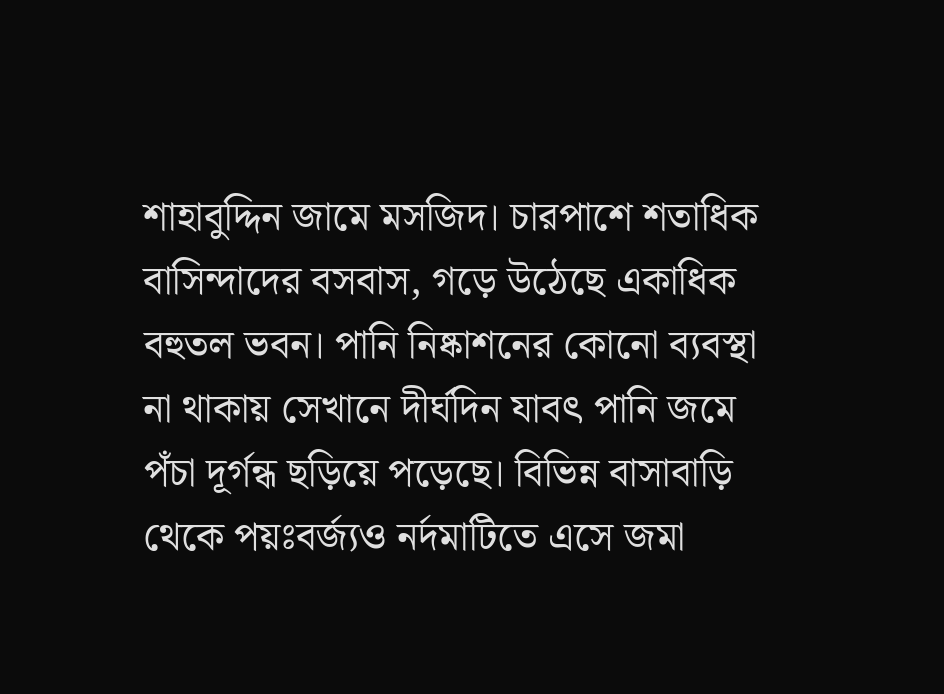শাহাবুদ্দিন জামে মসজিদ। চারপাশে শতাধিক বাসিন্দাদের বসবাস, গড়ে উঠেছে একাধিক বহুতল ভবন। পানি নিষ্কাশনের কোনো ব্যবস্থা না থাকায় সেখানে দীর্ঘদিন যাবৎ পানি জমে পঁচা দূর্গন্ধ ছড়িয়ে পড়েছে। বিভিন্ন বাসাবাড়ি থেকে পয়ঃবর্জ্যও নর্দমাটিতে এসে জমা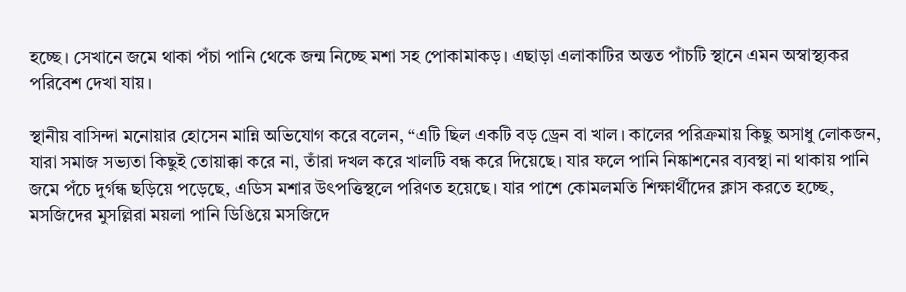হচ্ছে। সেখানে জমে থাকা পঁচা পানি থেকে জন্ম নিচ্ছে মশা সহ পোকামাকড়। এছাড়া এলাকাটির অন্তত পাঁচটি স্থানে এমন অস্বাস্থ্যকর পরিবেশ দেখা যায়।

স্থানীয় বাসিন্দা মনোয়ার হোসেন মান্নি অভিযোগ করে বলেন, “এটি ছিল একটি বড় ড্রেন বা খাল। কালের পরিক্রমায় কিছু অসাধু লোকজন, যারা সমাজ সভ্যতা কিছুই তোয়াক্কা করে না, তাঁরা দখল করে খালটি বন্ধ করে দিয়েছে। যার ফলে পানি নিষ্কাশনের ব্যবস্থা না থাকায় পানি জমে পঁচে দুর্গন্ধ ছড়িয়ে পড়েছে, এডিস মশার উৎপত্তিস্থলে পরিণত হয়েছে। যার পাশে কোমলমতি শিক্ষার্থীদের ক্লাস করতে হচ্ছে, মসজিদের মুসল্লিরা ময়লা পানি ডিঙিয়ে মসজিদে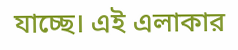যাচ্ছে। এই এলাকার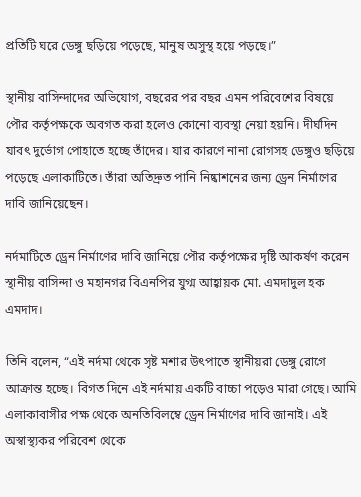প্রতিটি ঘরে ডেঙ্গু ছড়িয়ে পড়েছে, মানুষ অসুস্থ হয়ে পড়ছে।”

স্থানীয় বাসিন্দাদের অভিযোগ, বছরের পর বছর এমন পরিবেশের বিষয়ে পৌর কর্তৃপক্ষকে অবগত করা হলেও কোনো ব্যবস্থা নেয়া হয়নি। দীর্ঘদিন যাবৎ দুর্ভোগ পোহাতে হচ্ছে তাঁদের। যার কারণে নানা রোগসহ ডেঙ্গুও ছড়িয়ে পড়েছে এলাকাটিতে। তাঁরা অতিদ্রুত পানি নিষ্কাশনের জন্য ড্রেন নির্মাণের দাবি জানিয়েছেন।

নর্দমাটিতে ড্রেন নির্মাণের দাবি জানিয়ে পৌর কর্তৃপক্ষের দৃষ্টি আকর্ষণ করেন স্থানীয় বাসিন্দা ও মহানগর বিএনপির যুগ্ম আহ্বায়ক মো. এমদাদুল হক এমদাদ।

তিনি বলেন, “এই নর্দমা থেকে সৃষ্ট মশার উৎপাতে স্থানীয়রা ডেঙ্গু রোগে আক্রান্ত হচ্ছে। বিগত দিনে এই নর্দমায় একটি বাচ্চা পড়েও মারা গেছে। আমি এলাকাবাসীর পক্ষ থেকে অনতিবিলম্বে ড্রেন নির্মাণের দাবি জানাই। এই অস্বাস্থ্যকর পরিবেশ থেকে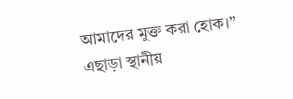আমাদের মুক্ত করা হোক।” এছাড়া স্থানীয়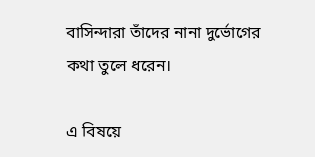বাসিন্দারা তাঁদের নানা দুর্ভোগের কথা তুলে ধরেন।

এ বিষয়ে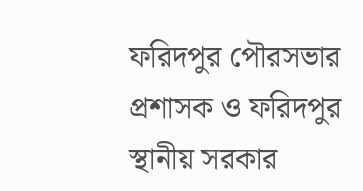ফরিদপুর পৌরসভার প্রশাসক ও ফরিদপুর স্থানীয় সরকার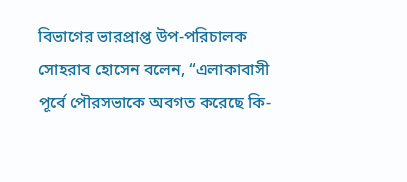বিভাগের ভারপ্রাপ্ত উপ-পরিচালক সোহরাব হোসেন বলেন, “এলাকাবাসী পূর্বে পৌরসভাকে অবগত করেছে কি-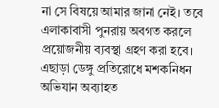না সে বিষয়ে আমার জানা নেই। তবে এলাকাবাসী পুনরায় অবগত করলে প্রয়োজনীয় ব্যবস্থা গ্রহণ করা হবে। এছাড়া ডেঙ্গু প্রতিরোধে মশকনিধন অভিযান অব্যাহত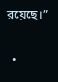রয়েছে।”

  •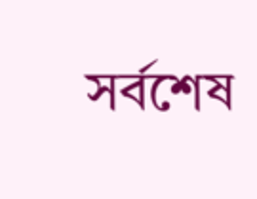সর্বশেষ